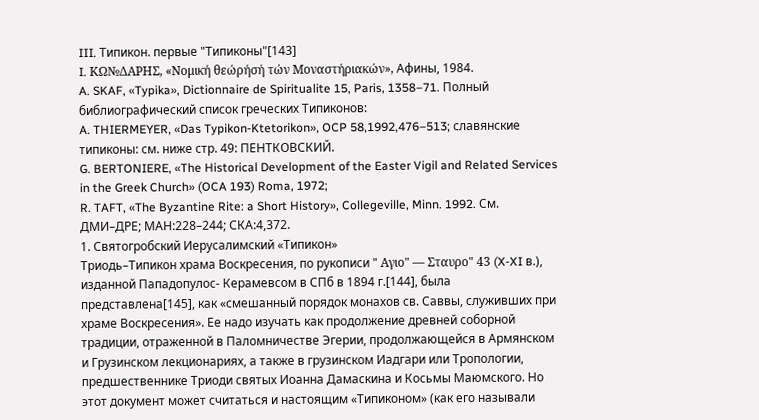III. Типикон. первые "Типиконы"[143]
I. ΚΩ№ΔΑΡΗΣ, «Νομική θεώρήσή τών Μοναστήριακών», Афины, 1984.
A. SKAF, «Typika», Dictionnaire de Spiritualite 15, Paris, 1358–71. Полный библиографический список греческих Типиконов:
A. THIERMEYER, «Das Typikon‑Ktetorikon», OCP 58,1992,476–513; славянские типиконы: см. ниже стр. 49: ПЕНТКОВСКИЙ.
G. BERTONIERE, «The Historical Development of the Easter Vigil and Related Services in the Greek Church» (OCA 193) Roma, 1972;
R. TAFT, «The Byzantine Rite: a Short History», Collegeville, Minn. 1992. См. ДМИ–ДРЕ; МАН:228–244; СКА:4,372.
1. Святогробский Иерусалимский «Типикон»
Триодь–Типикон храма Воскресения, по рукописи " Αγιο" — Σταυρο" 43 (X‑XI в.), изданной Пападопулос- Керамевсом в СПб в 1894 г.[144], была представлена[145], как «смешанный порядок монахов св. Саввы, служивших при храме Воскресения». Ее надо изучать как продолжение древней соборной традиции, отраженной в Паломничестве Эгерии, продолжающейся в Армянском и Грузинском лекционариях, а также в грузинском Иадгари или Тропологии, предшественнике Триоди святых Иоанна Дамаскина и Косьмы Маюмского. Но этот документ может считаться и настоящим «Типиконом» (как его называли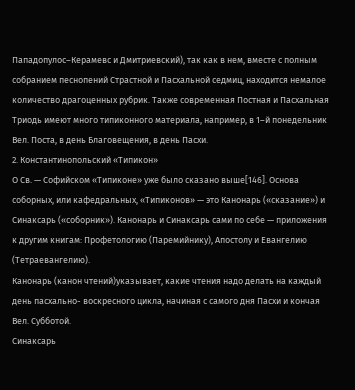Пападопулос–Керамевс и Дмитриевский), так как в нем, вместе с полным собранием песнопений Страстной и Пасхальной седмиц, находится немалое количество драгоценных рубрик. Также современная Постная и Пасхальная Триодь имеют много типиконного материала, например, в 1–й понедельник Вел. Поста, в день Благовещения, в день Пасхи.
2. Константинопольский «Типикон»
О Св. — Софийском «Типиконе» уже было сказано выше[146]. Основа соборных, или кафедральных, «Типиконов» — это Канонарь («сказание») и Синаксарь («соборник»). Канонарь и Синаксарь сами по себе — приложения к другим книгам: Профетологию (Паремийнику), Апостолу и Евангелию (Тетраевангелию).
Канонарь (канон чтений)указывает, какие чтения надо делать на каждый день пасхально- воскресного цикла, начиная с самого дня Пасхи и кончая Вел. Субботой.
Синаксарь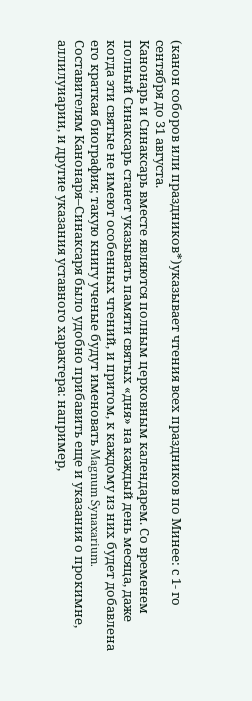(канон соборов или праздников*)указывает чтения всех праздников по Минее: с 1- го сентября до 31 августа.
Канонарь и Синаксарь вместе являются полным церковным календарем. Со временем полный Синаксарь станет указывать памяти святых «дня» на каждый день месяца, даже когда эти святые не имеют особенных чтений, и притом, к каждому из них будет добавлена его краткая биография; такую книгу ученые будут именовать Magnum Synaxarium.
Составителям Канонаря–Синаксаря было удобно прибавить еще и указания о прокимне, аллилуиарии, и другие указания уставного характера: например,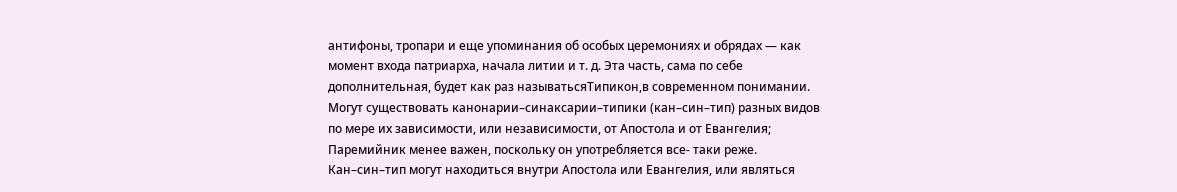антифоны, тропари и еще упоминания об особых церемониях и обрядах — как момент входа патриарха, начала литии и т. д. Эта часть, сама по себе дополнительная, будет как раз называтьсяТипикон,в современном понимании. Могут существовать канонарии–синаксарии–типики (кан–син–тип) разных видов по мере их зависимости, или независимости, от Апостола и от Евангелия; Паремийник менее важен, поскольку он употребляется все- таки реже. Кан–син–тип могут находиться внутри Апостола или Евангелия, или являться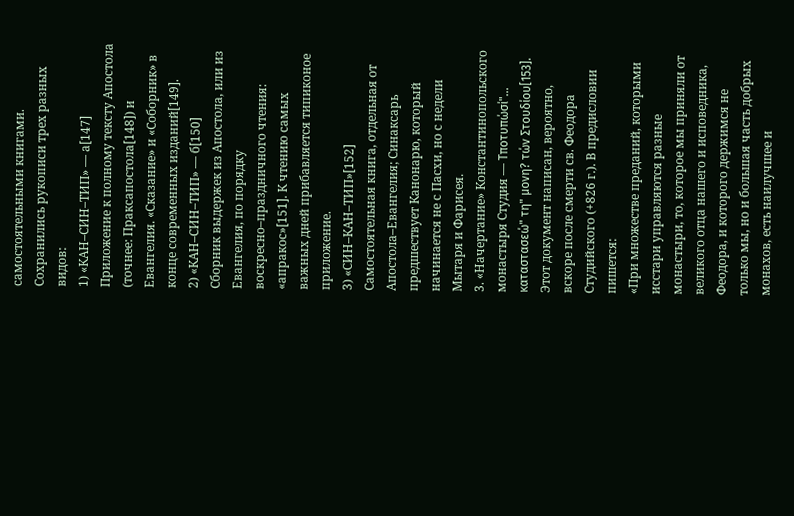самостоятельными книгами. Сохранились рукописи трех разных видов:
1) «КАН–СИН–ТИП» — а[147]
Приложение к полному тексту Апостола (точнее: Праксапостола[148]) и Евангелия. «Сказание» и «Соборник» в конце современных изданий[149].
2) «КАН–СИН–ТИП» — б[150]
Сборник выдержек из Апостола, или из Евангелия, по порядку воскресно–праздничного чтения: «апракос»[151]. К чтению самых важных дней прибавляется типиконое приложение.
3) «СИН–КАН–ТИП»[152]
Самостоятельная книга, отдельная от Апостола–Евангелия; Синаксарь предшествует Канонарю, который начинается не с Пасхи, но с недели Мытаря и Фарисея.
3. «Начертание» Константинопольского монастыря Студия — Τποτυπώσί"… καταστασεώ" τη" μονη? τών Στουδίου[153].
Этот документ написан, вероятно, вскоре после смерти св. Феодора Студийского (+826 г.). В предисловии пишется:
«При множестве преданий, которыми исстари управляются разные монастыри, то, которое мы приняли от великого отца нашего и исповедника, Феодора, и которого держимся не только мы, но и большая часть добрых монахов, есть наилучшее и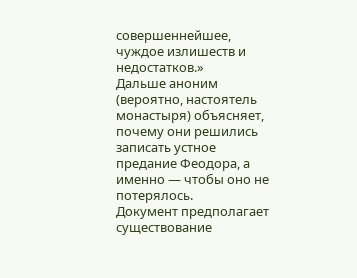совершеннейшее, чуждое излишеств и недостатков.»
Дальше аноним (вероятно, настоятель монастыря) объясняет, почему они решились записать устное предание Феодора, а именно — чтобы оно не потерялось.
Документ предполагает существование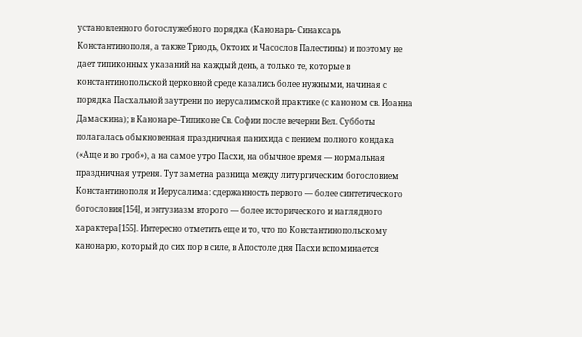установленного богослужебного порядка (Канонарь- Синаксарь Константинополя, а также Триодь, Октоих и Часослов Палестины) и поэтому не дает типиконных указаний на каждый день, а только те, которые в константинопольской церковной среде казались более нужными, начиная с порядка Пасхальной заутрени по иерусалимской практике (с каноном св. Иоанна Дамаскина); в Канонаре–Типиконе Св. Софии после вечерни Вел. Субботы полагалась обыкновенная праздничная панихида с пением полного кондака («Аще и во гроб»), а на самое утро Пасхи, на обычное время — нормальная праздничная утреня. Тут заметна разница между литургическим богословием Константинополя и Иерусалима: сдержанность первого — более синтетического богословия[154], и энтузиазм второго — более исторического и наглядного характера[155]. Интересно отметить еще и то, что по Константинопольскому канонарю, который до сих пор в силе, в Апостоле дня Пасхи вспоминается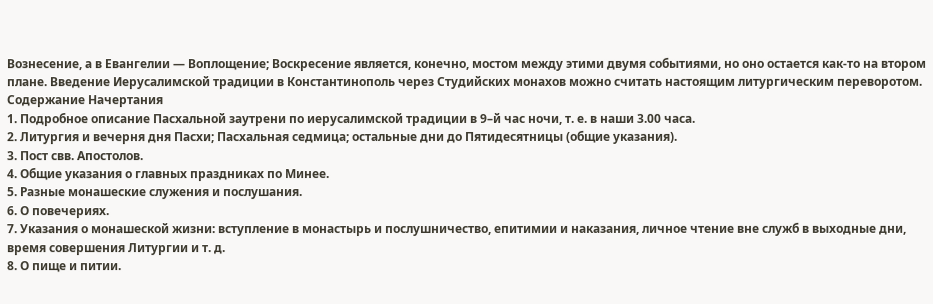Вознесение, а в Евангелии — Воплощение; Воскресение является, конечно, мостом между этими двумя событиями, но оно остается как‑то на втором плане. Введение Иерусалимской традиции в Константинополь через Студийских монахов можно считать настоящим литургическим переворотом.
Содержание Начертания
1. Подробное описание Пасхальной заутрени по иерусалимской традиции в 9–й час ночи, т. е. в наши 3.00 часа.
2. Литургия и вечерня дня Пасхи; Пасхальная седмица; остальные дни до Пятидесятницы (общие указания).
3. Пост свв. Апостолов.
4. Общие указания о главных праздниках по Минее.
5. Разные монашеские служения и послушания.
6. О повечериях.
7. Указания о монашеской жизни: вступление в монастырь и послушничество, епитимии и наказания, личное чтение вне служб в выходные дни, время совершения Литургии и т. д.
8. О пище и питии.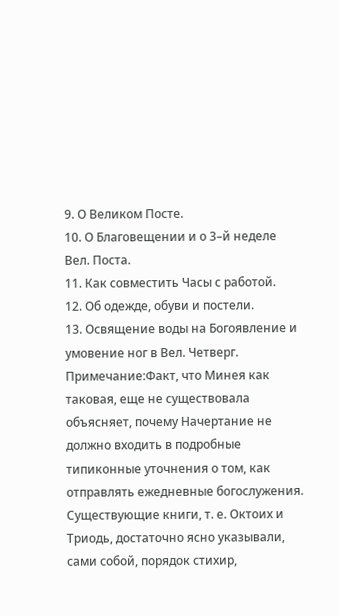9. О Великом Посте.
10. О Благовещении и о 3–й неделе Вел. Поста.
11. Как совместить Часы с работой.
12. Об одежде, обуви и постели.
13. Освящение воды на Богоявление и умовение ног в Вел. Четверг.
Примечание:Факт, что Минея как таковая, еще не существовала объясняет, почему Начертание не должно входить в подробные типиконные уточнения о том, как отправлять ежедневные богослужения. Существующие книги, т. е. Октоих и Триодь, достаточно ясно указывали, сами собой, порядок стихир,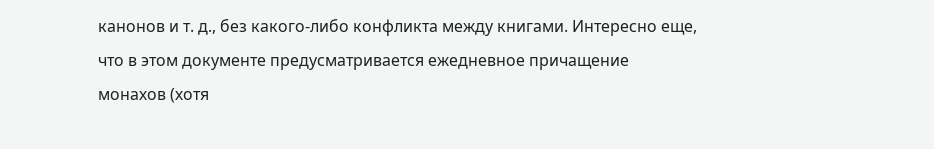канонов и т. д., без какого‑либо конфликта между книгами. Интересно еще, что в этом документе предусматривается ежедневное причащение монахов (хотя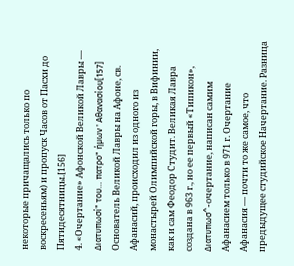некоторые причащались только по воскресеньям) и пропуск Часов от Пасхи до Пятидесятницы.[156]
4. «Очертание» Афонской Великой Лавры — Διατυπωσί" του… πατρο" ήμων ' Αθανασίου[157]
Основатель Великой Лавры на Афоне, св. Афанасий, происходил из одного из монастырей Олимпийской горы, в Вифинии, как и сам Феодор Студит. Великая Лавра создана в 963 г., но ее первый «Типикон», Διατυπωσ^-очертание, написан самим Афанасием только в 971 г. Очертание Афанасия — почти то же самое, что предыдущее студийское Начертание. Разница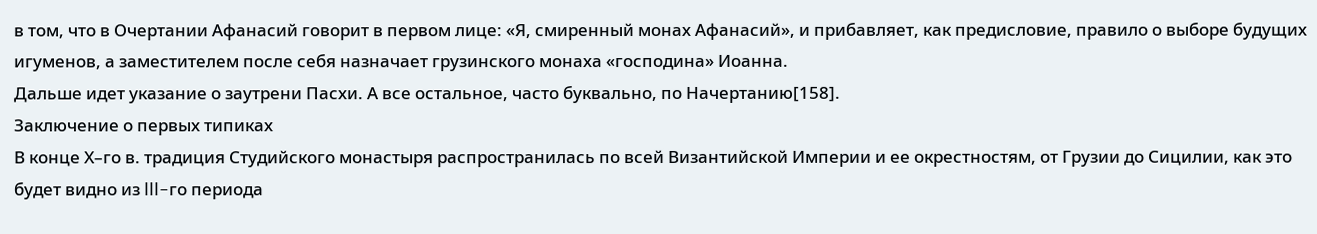в том, что в Очертании Афанасий говорит в первом лице: «Я, смиренный монах Афанасий», и прибавляет, как предисловие, правило о выборе будущих игуменов, а заместителем после себя назначает грузинского монаха «господина» Иоанна.
Дальше идет указание о заутрени Пасхи. А все остальное, часто буквально, по Начертанию[158].
Заключение о первых типиках
В конце Х–го в. традиция Студийского монастыря распространилась по всей Византийской Империи и ее окрестностям, от Грузии до Сицилии, как это будет видно из III–го периода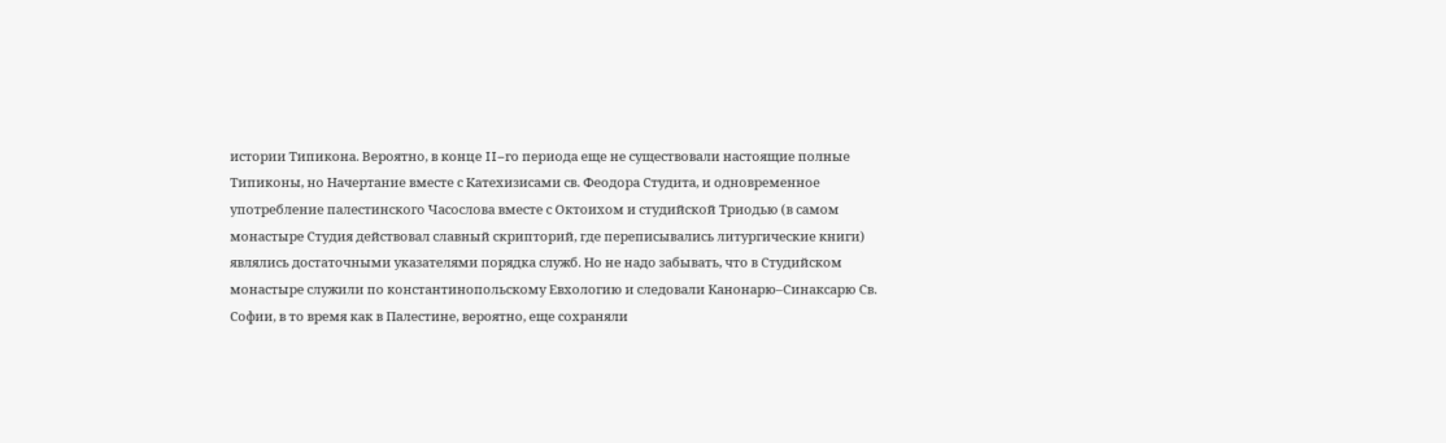истории Типикона. Вероятно, в конце II–го периода еще не существовали настоящие полные Типиконы, но Начертание вместе с Катехизисами св. Феодора Студита, и одновременное употребление палестинского Часослова вместе с Октоихом и студийской Триодью (в самом монастыре Студия действовал славный скрипторий, где переписывались литургические книги) являлись достаточными указателями порядка служб. Но не надо забывать, что в Студийском монастыре служили по константинопольскому Евхологию и следовали Канонарю–Синаксарю Св. Софии, в то время как в Палестине, вероятно, еще сохраняли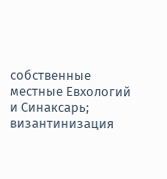собственные местные Евхологий и Синаксарь; византинизация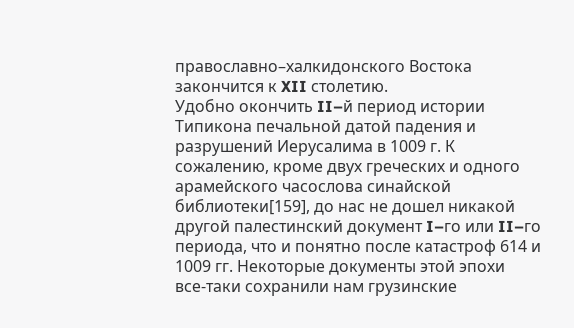православно–халкидонского Востока закончится к XII столетию.
Удобно окончить II–й период истории Типикона печальной датой падения и разрушений Иерусалима в 1009 г. К сожалению, кроме двух греческих и одного арамейского часослова синайской библиотеки[159], до нас не дошел никакой другой палестинский документ I–го или II–го периода, что и понятно после катастроф 614 и 1009 гг. Некоторые документы этой эпохи все‑таки сохранили нам грузинские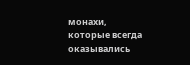монахи, которые всегда оказывались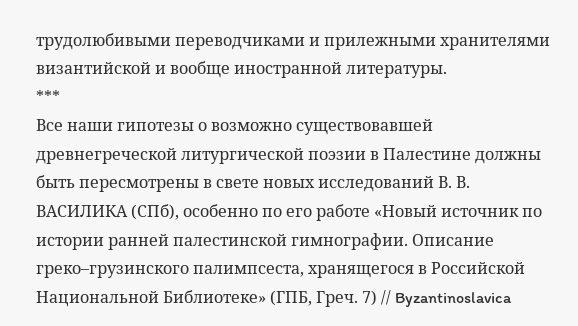трудолюбивыми переводчиками и прилежными хранителями византийской и вообще иностранной литературы.
***
Все наши гипотезы о возможно существовавшей древнегреческой литургической поэзии в Палестине должны быть пересмотрены в свете новых исследований В. В. ВАСИЛИКА (СПб), особенно по его работе «Новый источник по истории ранней палестинской гимнографии. Описание греко–грузинского палимпсеста, хранящегося в Российской Национальной Библиотеке» (ГПБ, Греч. 7) // Byzantinoslavica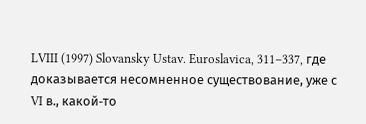LVIII (1997) Slovansky Ustav. Euroslavica, 311–337, где доказывается несомненное существование, уже с VI в., какой‑то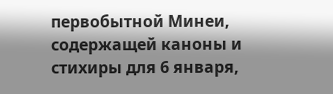первобытной Минеи, содержащей каноны и стихиры для 6 января,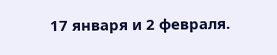17 января и 2 февраля.